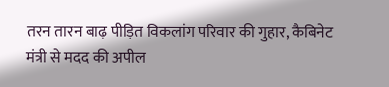तरन तारन बाढ़ पीड़ित विकलांग परिवार की गुहार, कैबिनेट मंत्री से मदद की अपील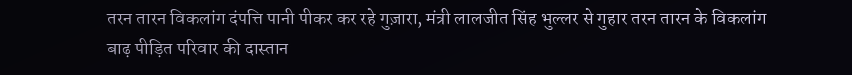तरन तारन विकलांग दंपत्ति पानी पीकर कर रहे गुज़ारा, मंत्री लालजीत सिंह भुल्लर से गुहार तरन तारन के विकलांग बाढ़ पीड़ित परिवार की दास्तान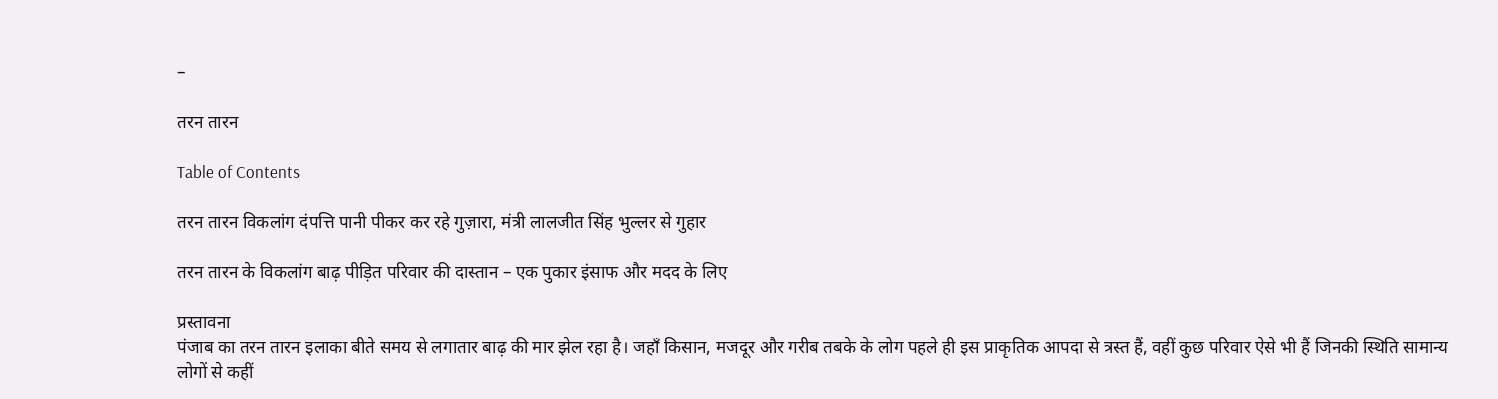–

तरन तारन

Table of Contents

तरन तारन विकलांग दंपत्ति पानी पीकर कर रहे गुज़ारा, मंत्री लालजीत सिंह भुल्लर से गुहार

तरन तारन के विकलांग बाढ़ पीड़ित परिवार की दास्तान – एक पुकार इंसाफ और मदद के लिए

प्रस्तावना
पंजाब का तरन तारन इलाका बीते समय से लगातार बाढ़ की मार झेल रहा है। जहाँ किसान, मजदूर और गरीब तबके के लोग पहले ही इस प्राकृतिक आपदा से त्रस्त हैं, वहीं कुछ परिवार ऐसे भी हैं जिनकी स्थिति सामान्य लोगों से कहीं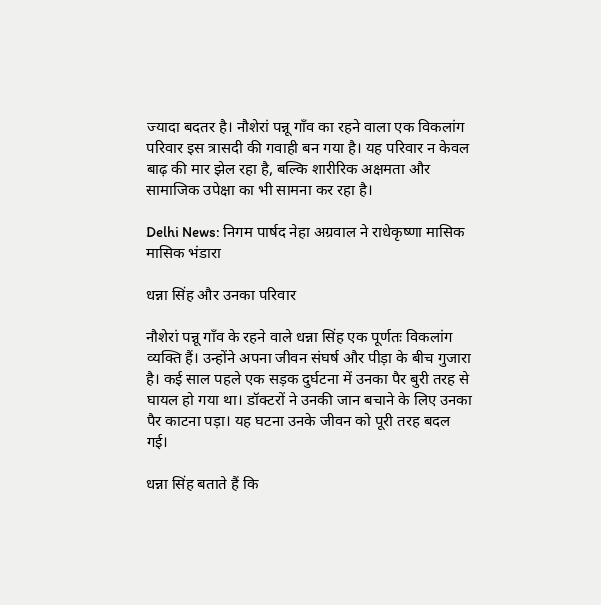ज्यादा बदतर है। नौशेरां पन्नू गाँव का रहने वाला एक विकलांग परिवार इस त्रासदी की गवाही बन गया है। यह परिवार न केवल बाढ़ की मार झेल रहा है, बल्कि शारीरिक अक्षमता और सामाजिक उपेक्षा का भी सामना कर रहा है।

Delhi News: निगम पार्षद नेहा अग्रवाल ने राधेकृष्णा मासिक मासिक भंडारा

धन्ना सिंह और उनका परिवार

नौशेरां पन्नू गाँव के रहने वाले धन्ना सिंह एक पूर्णतः विकलांग व्यक्ति हैं। उन्होंने अपना जीवन संघर्ष और पीड़ा के बीच गुजारा है। कई साल पहले एक सड़क दुर्घटना में उनका पैर बुरी तरह से घायल हो गया था। डॉक्टरों ने उनकी जान बचाने के लिए उनका पैर काटना पड़ा। यह घटना उनके जीवन को पूरी तरह बदल गई।

धन्ना सिंह बताते हैं कि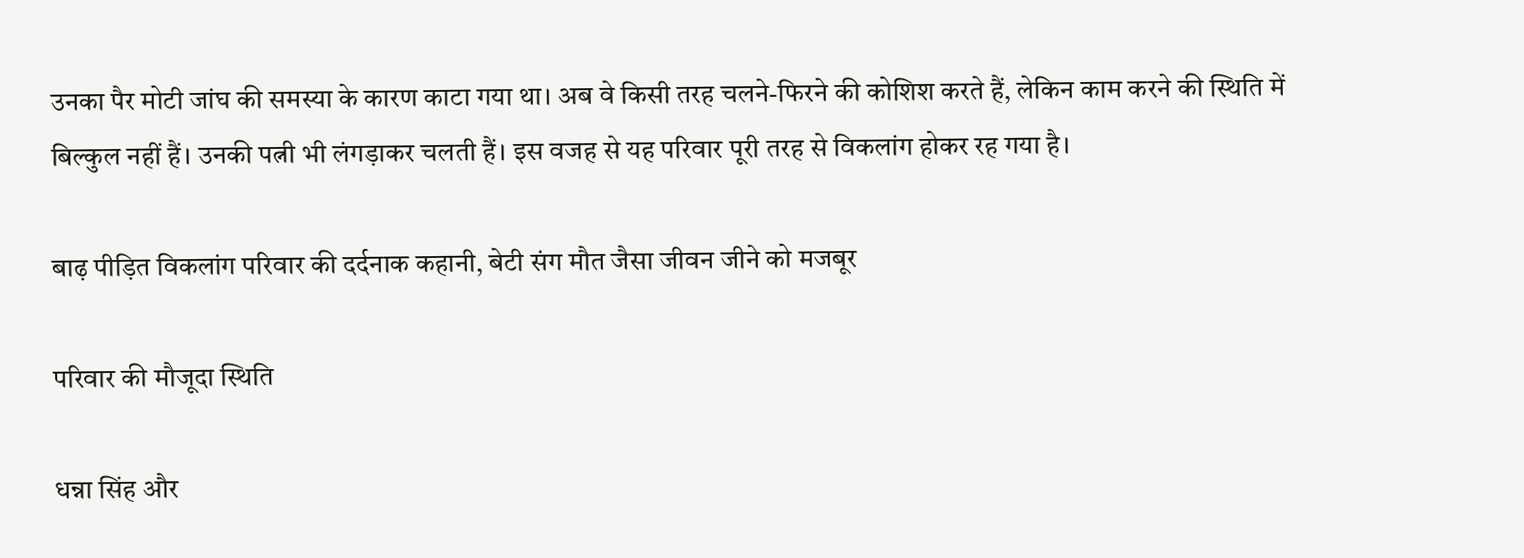उनका पैर मोटी जांघ की समस्या के कारण काटा गया था। अब वे किसी तरह चलने-फिरने की कोशिश करते हैं, लेकिन काम करने की स्थिति में बिल्कुल नहीं हैं। उनकी पत्नी भी लंगड़ाकर चलती हैं। इस वजह से यह परिवार पूरी तरह से विकलांग होकर रह गया है।

बाढ़ पीड़ित विकलांग परिवार की दर्दनाक कहानी, बेटी संग मौत जैसा जीवन जीने को मजबूर

परिवार की मौजूदा स्थिति

धन्ना सिंह और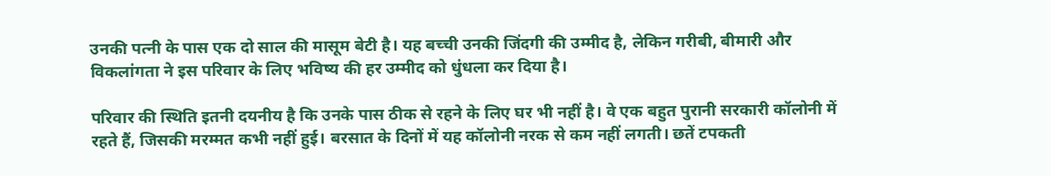उनकी पत्नी के पास एक दो साल की मासूम बेटी है। यह बच्ची उनकी जिंदगी की उम्मीद है, लेकिन गरीबी, बीमारी और विकलांगता ने इस परिवार के लिए भविष्य की हर उम्मीद को धुंधला कर दिया है।

परिवार की स्थिति इतनी दयनीय है कि उनके पास ठीक से रहने के लिए घर भी नहीं है। वे एक बहुत पुरानी सरकारी कॉलोनी में रहते हैं, जिसकी मरम्मत कभी नहीं हुई। बरसात के दिनों में यह कॉलोनी नरक से कम नहीं लगती। छतें टपकती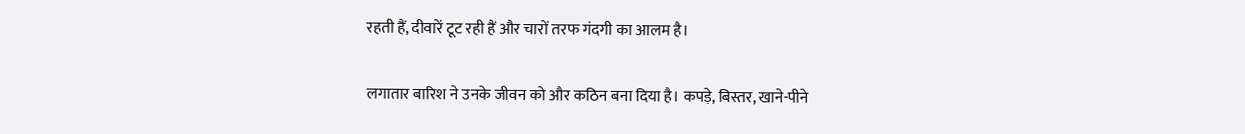रहती हैं, दीवारें टूट रही हैं और चारों तरफ गंदगी का आलम है।

लगातार बारिश ने उनके जीवन को और कठिन बना दिया है। कपड़े, बिस्तर, खाने-पीने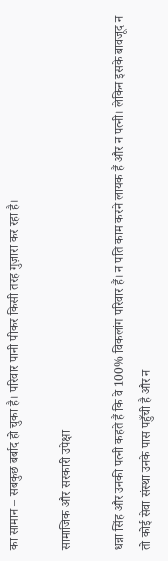का सामान – सबकुछ बर्बाद हो चुका है। परिवार पानी पीकर किसी तरह गुज़ारा कर रहा है।

सामाजिक और सरकारी उपेक्षा

धन्ना सिंह और उनकी पत्नी कहते हैं कि वे 100% विकलांग परिवार हैं। न पति काम करने लायक हैं और न पत्नी। लेकिन इसके बावजूद न तो कोई सेवा संस्था उनके पास पहुँची है और न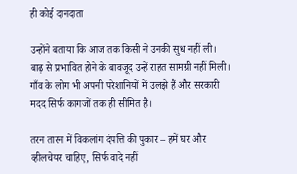ही कोई दानदाता

उन्होंने बताया कि आज तक किसी ने उनकी सुध नहीं ली। बाढ़ से प्रभावित होने के बावजूद उन्हें राहत सामग्री नहीं मिली। गाँव के लोग भी अपनी परेशानियों में उलझे हैं और सरकारी मदद सिर्फ कागजों तक ही सीमित है।

तरन तारन में विकलांग दंपत्ति की पुकार – हमें घर और व्हीलचेयर चाहिए, सिर्फ वादे नहीं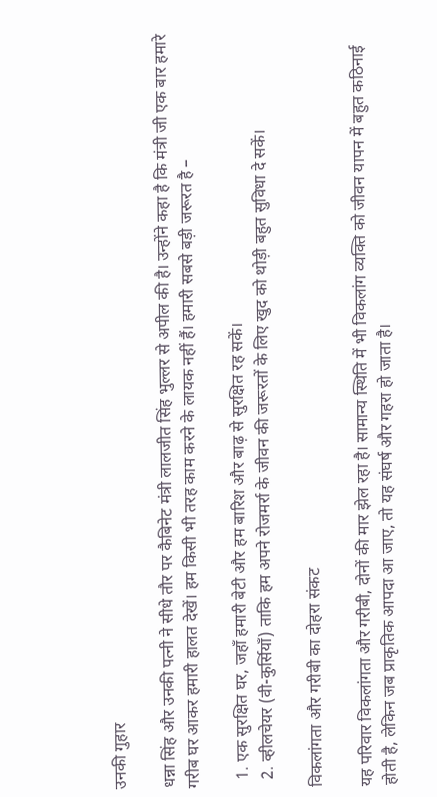उनकी गुहार

धन्ना सिंह और उनकी पत्नी ने सीधे तौर पर कैबिनेट मंत्री लालजीत सिंह भुल्लर से अपील की है। उन्होंने कहा है कि मंत्री जी एक बार हमारे गरीब घर आकर हमारी हालत देखें। हम किसी भी तरह काम करने के लायक नहीं हैं। हमारी सबसे बड़ी जरूरत है –

  1. एक सुरक्षित घर, जहाँ हमारी बेटी और हम बारिश और बाढ़ से सुरक्षित रह सकें।
  2. व्हीलचेयर (वी-कुर्सियाँ) ताकि हम अपने रोजमर्रा के जीवन की जरूरतों के लिए खुद को थोड़ी बहुत सुविधा दे सकें।

विकलांगता और गरीबी का दोहरा संकट

यह परिवार विकलांगता और गरीबी, दोनों की मार झेल रहा है। सामान्य स्थिति में भी विकलांग व्यक्ति को जीवन यापन में बहुत कठिनाई होती है, लेकिन जब प्राकृतिक आपदा आ जाए, तो यह संघर्ष और गहरा हो जाता है।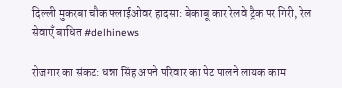दिल्ली मुकरबा चौक फ्लाईओवर हादसा: बेकाबू कार रेलवे ट्रैक पर गिरी, रेल सेवाएँ बाधित #delhinews

रोजगार का संकट: धन्ना सिंह अपने परिवार का पेट पालने लायक काम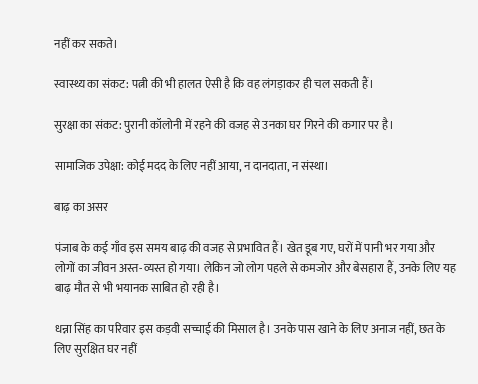नहीं कर सकते।

स्वास्थ्य का संकट: पत्नी की भी हालत ऐसी है कि वह लंगड़ाकर ही चल सकती हैं।

सुरक्षा का संकट: पुरानी कॉलोनी में रहने की वजह से उनका घर गिरने की कगार पर है।

सामाजिक उपेक्षा: कोई मदद के लिए नहीं आया, न दानदाता, न संस्था।

बाढ़ का असर

पंजाब के कई गाँव इस समय बाढ़ की वजह से प्रभावित हैं। खेत डूब गए, घरों में पानी भर गया और लोगों का जीवन अस्त-व्यस्त हो गया। लेकिन जो लोग पहले से कमजोर और बेसहारा हैं, उनके लिए यह बाढ़ मौत से भी भयानक साबित हो रही है।

धन्ना सिंह का परिवार इस कड़वी सच्चाई की मिसाल है। उनके पास खाने के लिए अनाज नहीं, छत के लिए सुरक्षित घर नहीं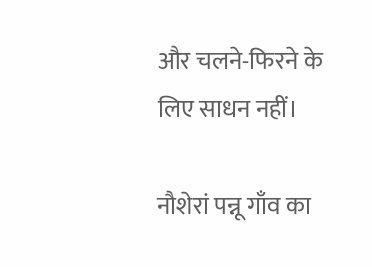और चलने-फिरने के लिए साधन नहीं।

नौशेरां पन्नू गाँव का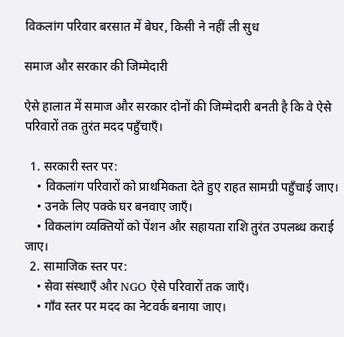विकलांग परिवार बरसात में बेघर, किसी ने नहीं ली सुध

समाज और सरकार की जिम्मेदारी

ऐसे हालात में समाज और सरकार दोनों की जिम्मेदारी बनती है कि वे ऐसे परिवारों तक तुरंत मदद पहुँचाएँ।

  1. सरकारी स्तर पर:
    • विकलांग परिवारों को प्राथमिकता देते हुए राहत सामग्री पहुँचाई जाए।
    • उनके लिए पक्के घर बनवाए जाएँ।
    • विकलांग व्यक्तियों को पेंशन और सहायता राशि तुरंत उपलब्ध कराई जाए।
  2. सामाजिक स्तर पर:
    • सेवा संस्थाएँ और NGO ऐसे परिवारों तक जाएँ।
    • गाँव स्तर पर मदद का नेटवर्क बनाया जाए।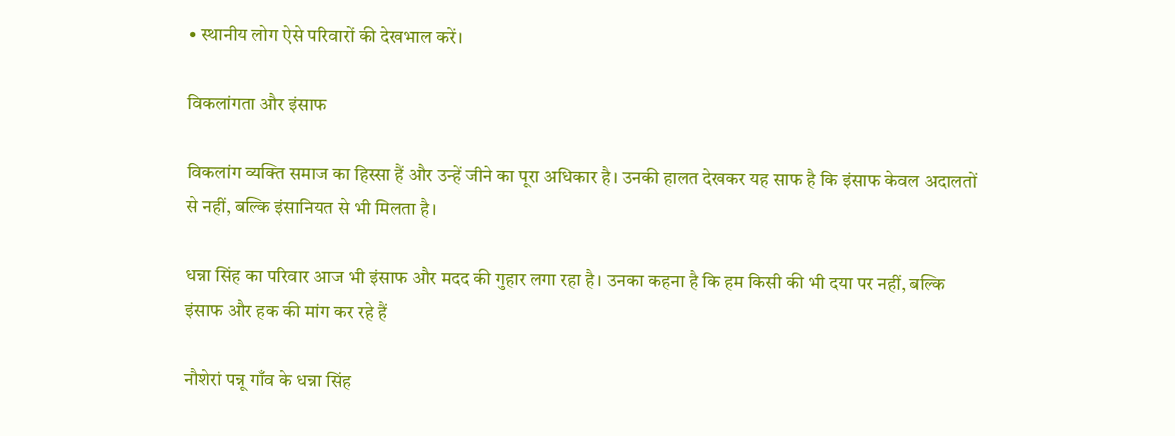• स्थानीय लोग ऐसे परिवारों की देखभाल करें।

विकलांगता और इंसाफ

विकलांग व्यक्ति समाज का हिस्सा हैं और उन्हें जीने का पूरा अधिकार है। उनकी हालत देखकर यह साफ है कि इंसाफ केवल अदालतों से नहीं, बल्कि इंसानियत से भी मिलता है।

धन्ना सिंह का परिवार आज भी इंसाफ और मदद की गुहार लगा रहा है। उनका कहना है कि हम किसी की भी दया पर नहीं, बल्कि इंसाफ और हक की मांग कर रहे हैं

नौशेरां पन्नू गाँव के धन्ना सिंह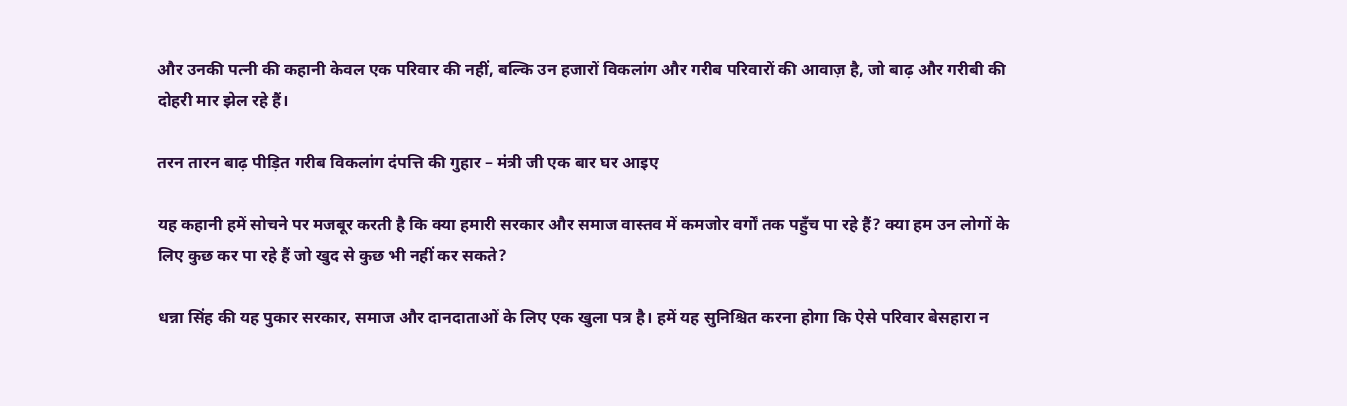और उनकी पत्नी की कहानी केवल एक परिवार की नहीं, बल्कि उन हजारों विकलांग और गरीब परिवारों की आवाज़ है, जो बाढ़ और गरीबी की दोहरी मार झेल रहे हैं।

तरन तारन बाढ़ पीड़ित गरीब विकलांग दंपत्ति की गुहार – मंत्री जी एक बार घर आइए

यह कहानी हमें सोचने पर मजबूर करती है कि क्या हमारी सरकार और समाज वास्तव में कमजोर वर्गों तक पहुँच पा रहे हैं? क्या हम उन लोगों के लिए कुछ कर पा रहे हैं जो खुद से कुछ भी नहीं कर सकते?

धन्ना सिंह की यह पुकार सरकार, समाज और दानदाताओं के लिए एक खुला पत्र है। हमें यह सुनिश्चित करना होगा कि ऐसे परिवार बेसहारा न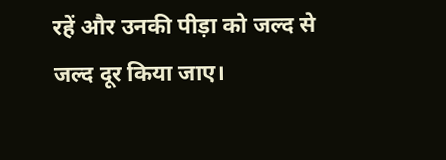रहें और उनकी पीड़ा को जल्द से जल्द दूर किया जाए।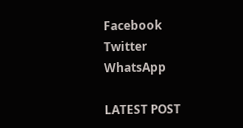Facebook
Twitter
WhatsApp

LATEST POST